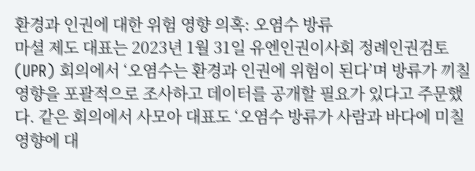환경과 인권에 대한 위험 영향 의혹: 오염수 방류
마셜 제도 대표는 2023년 1월 31일 유엔인권이사회 정례인권검토(UPR) 회의에서 ‘오염수는 환경과 인권에 위험이 된다’며 방류가 끼칠 영향을 포괄적으로 조사하고 데이터를 공개할 필요가 있다고 주문했다. 같은 회의에서 사모아 대표도 ‘오염수 방류가 사람과 바다에 미칠 영향에 대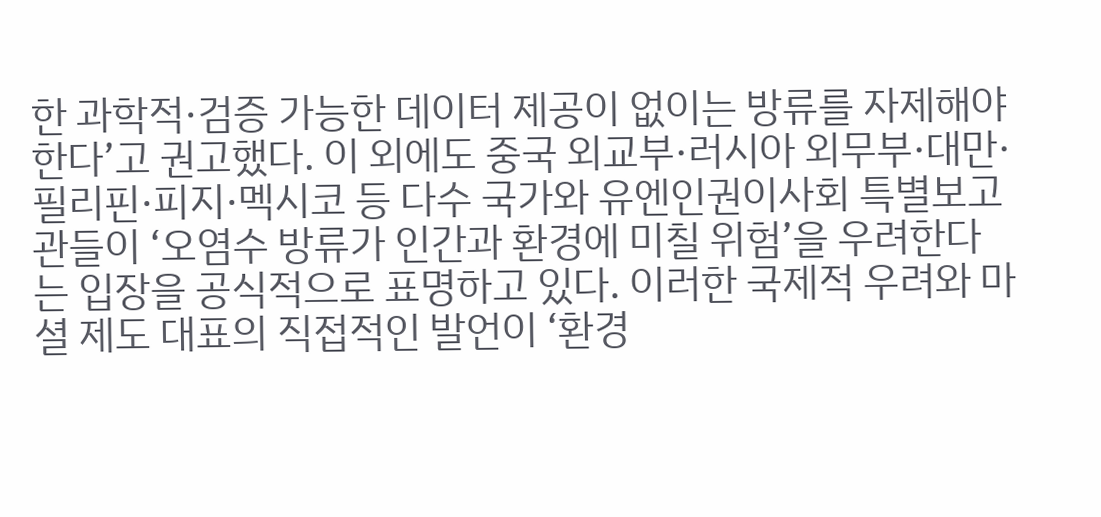한 과학적·검증 가능한 데이터 제공이 없이는 방류를 자제해야 한다’고 권고했다. 이 외에도 중국 외교부·러시아 외무부·대만·필리핀·피지·멕시코 등 다수 국가와 유엔인권이사회 특별보고관들이 ‘오염수 방류가 인간과 환경에 미칠 위험’을 우려한다는 입장을 공식적으로 표명하고 있다. 이러한 국제적 우려와 마셜 제도 대표의 직접적인 발언이 ‘환경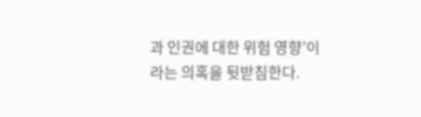과 인권에 대한 위험 영향’이라는 의혹을 뒷받침한다.